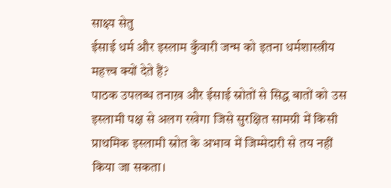साक्ष्य सेतु
ईसाई धर्म और इस्लाम कुँवारी जन्म को इतना धर्मशास्त्रीय महत्त्व क्यों देते हैं?
पाठक उपलब्ध तनाख़ और ईसाई स्रोतों से सिद्ध बातों को उस इस्लामी पक्ष से अलग रखेगा जिसे सुरक्षित सामग्री में किसी प्राथमिक इस्लामी स्रोत के अभाव में जिम्मेदारी से तय नहीं किया जा सकता।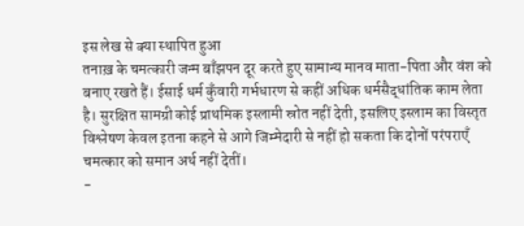इस लेख से क्या स्थापित हुआ
तनाख़ के चमत्कारी जन्म बाँझपन दूर करते हुए सामान्य मानव माता-पिता और वंश को बनाए रखते हैं। ईसाई धर्म कुँवारी गर्भधारण से कहीं अधिक धर्मसैद्धांतिक काम लेता है। सुरक्षित सामग्री कोई प्राथमिक इस्लामी स्रोत नहीं देती, इसलिए इस्लाम का विस्तृत विश्लेषण केवल इतना कहने से आगे जिम्मेदारी से नहीं हो सकता कि दोनों परंपराएँ चमत्कार को समान अर्थ नहीं देतीं।
-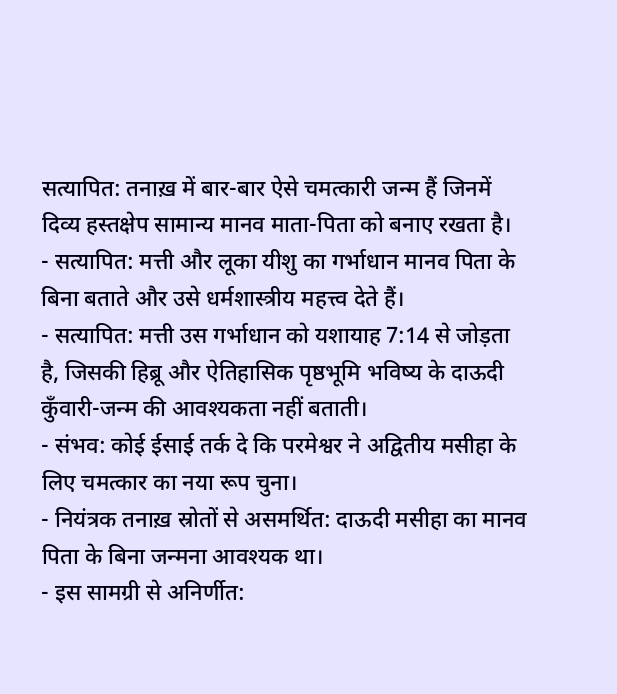सत्यापित: तनाख़ में बार-बार ऐसे चमत्कारी जन्म हैं जिनमें दिव्य हस्तक्षेप सामान्य मानव माता-पिता को बनाए रखता है।
- सत्यापित: मत्ती और लूका यीशु का गर्भाधान मानव पिता के बिना बताते और उसे धर्मशास्त्रीय महत्त्व देते हैं।
- सत्यापित: मत्ती उस गर्भाधान को यशायाह 7:14 से जोड़ता है, जिसकी हिब्रू और ऐतिहासिक पृष्ठभूमि भविष्य के दाऊदी कुँवारी-जन्म की आवश्यकता नहीं बताती।
- संभव: कोई ईसाई तर्क दे कि परमेश्वर ने अद्वितीय मसीहा के लिए चमत्कार का नया रूप चुना।
- नियंत्रक तनाख़ स्रोतों से असमर्थित: दाऊदी मसीहा का मानव पिता के बिना जन्मना आवश्यक था।
- इस सामग्री से अनिर्णीत: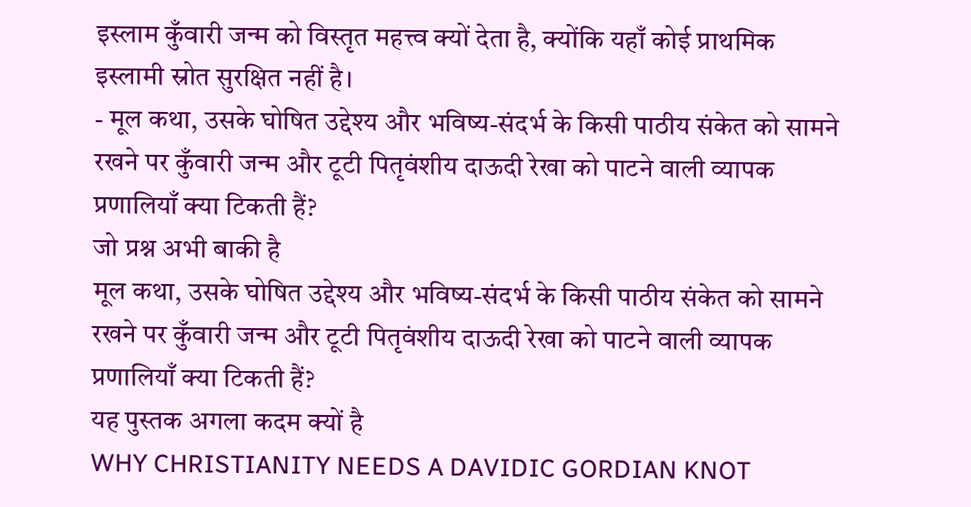इस्लाम कुँवारी जन्म को विस्तृत महत्त्व क्यों देता है, क्योंकि यहाँ कोई प्राथमिक इस्लामी स्रोत सुरक्षित नहीं है।
- मूल कथा, उसके घोषित उद्देश्य और भविष्य-संदर्भ के किसी पाठीय संकेत को सामने रखने पर कुँवारी जन्म और टूटी पितृवंशीय दाऊदी रेखा को पाटने वाली व्यापक प्रणालियाँ क्या टिकती हैं?
जो प्रश्न अभी बाकी है
मूल कथा, उसके घोषित उद्देश्य और भविष्य-संदर्भ के किसी पाठीय संकेत को सामने रखने पर कुँवारी जन्म और टूटी पितृवंशीय दाऊदी रेखा को पाटने वाली व्यापक प्रणालियाँ क्या टिकती हैं?
यह पुस्तक अगला कदम क्यों है
WHY CHRISTIANITY NEEDS A DAVIDIC GORDIAN KNOT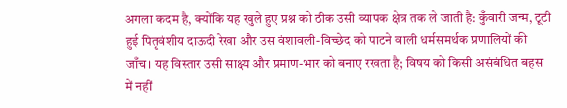अगला कदम है, क्योंकि यह खुले हुए प्रश्न को ठीक उसी व्यापक क्षेत्र तक ले जाती है: कुँवारी जन्म, टूटी हुई पितृवंशीय दाऊदी रेखा और उस वंशावली-विच्छेद को पाटने वाली धर्मसमर्थक प्रणालियों की जाँच। यह विस्तार उसी साक्ष्य और प्रमाण-भार को बनाए रखता है; विषय को किसी असंबंधित बहस में नहीं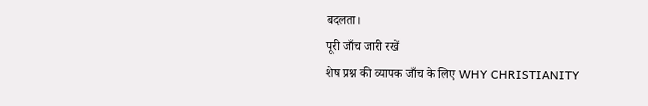बदलता।
पूरी जाँच जारी रखें
शेष प्रश्न की व्यापक जाँच के लिए WHY CHRISTIANITY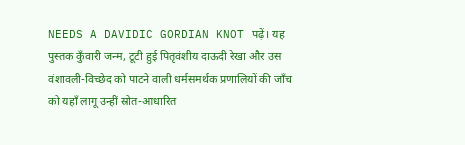NEEDS A DAVIDIC GORDIAN KNOT पढ़ें। यह पुस्तक कुँवारी जन्म, टूटी हुई पितृवंशीय दाऊदी रेखा और उस वंशावली-विच्छेद को पाटने वाली धर्मसमर्थक प्रणालियों की जाँच को यहाँ लागू उन्हीं स्रोत-आधारित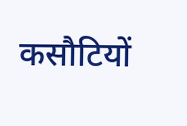कसौटियों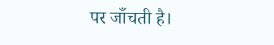पर जाँचती है।